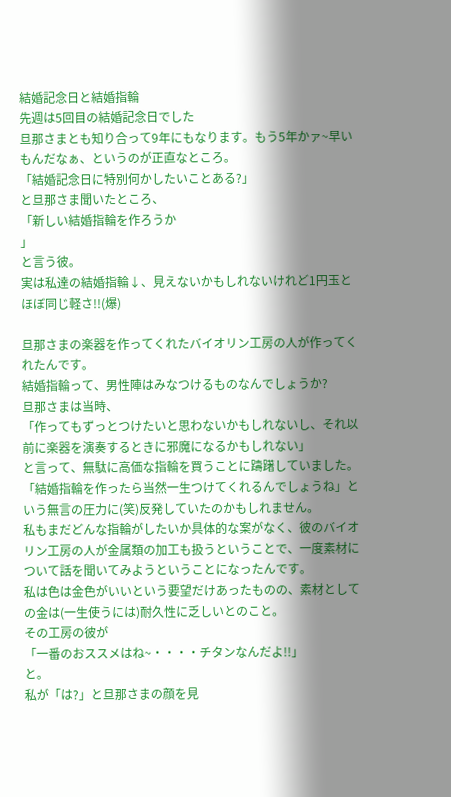結婚記念日と結婚指輪
先週は5回目の結婚記念日でした
旦那さまとも知り合って9年にもなります。もう5年かァ~早いもんだなぁ、というのが正直なところ。
「結婚記念日に特別何かしたいことある?」
と旦那さま聞いたところ、
「新しい結婚指輪を作ろうか
」
と言う彼。
実は私達の結婚指輪↓、見えないかもしれないけれど1円玉とほぼ同じ軽さ!!(爆)

旦那さまの楽器を作ってくれたバイオリン工房の人が作ってくれたんです。
結婚指輪って、男性陣はみなつけるものなんでしょうか?
旦那さまは当時、
「作ってもずっとつけたいと思わないかもしれないし、それ以前に楽器を演奏するときに邪魔になるかもしれない」
と言って、無駄に高価な指輪を買うことに躊躇していました。「結婚指輪を作ったら当然一生つけてくれるんでしょうね」という無言の圧力に(笑)反発していたのかもしれません。
私もまだどんな指輪がしたいか具体的な案がなく、彼のバイオリン工房の人が金属類の加工も扱うということで、一度素材について話を聞いてみようということになったんです。
私は色は金色がいいという要望だけあったものの、素材としての金は(一生使うには)耐久性に乏しいとのこと。
その工房の彼が
「一番のおススメはね~・・・・チタンなんだよ!!」
と。
私が「は?」と旦那さまの顔を見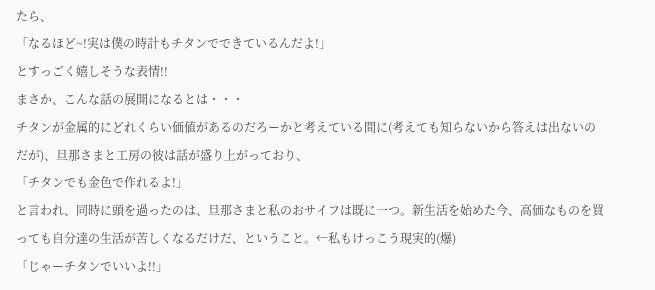たら、
「なるほど~!実は僕の時計もチタンでできているんだよ!」
とすっごく嬉しそうな表情!!
まさか、こんな話の展開になるとは・・・
チタンが金属的にどれくらい価値があるのだろーかと考えている間に(考えても知らないから答えは出ないのだが)、旦那さまと工房の彼は話が盛り上がっており、
「チタンでも金色で作れるよ!」
と言われ、同時に頭を過ったのは、旦那さまと私のおサイフは既に一つ。新生活を始めた今、高価なものを買っても自分達の生活が苦しくなるだけだ、ということ。←私もけっこう現実的(爆)
「じゃーチタンでいいよ!!」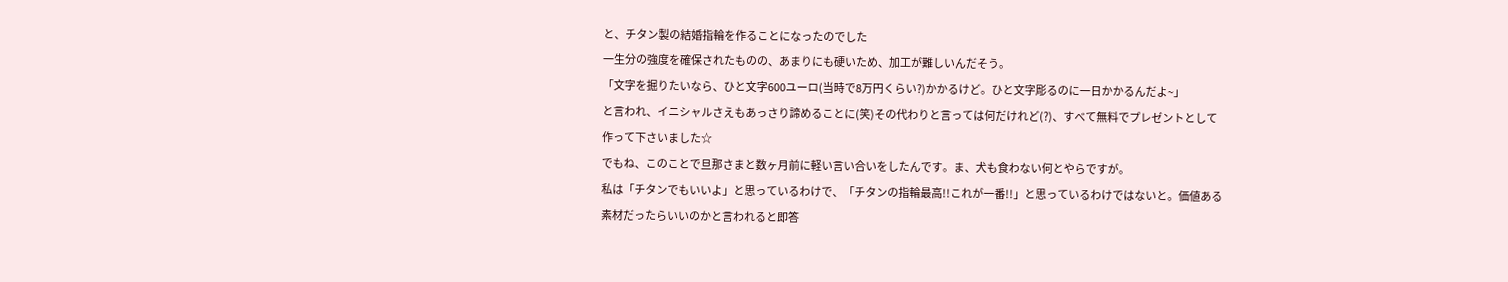と、チタン製の結婚指輪を作ることになったのでした
一生分の強度を確保されたものの、あまりにも硬いため、加工が難しいんだそう。
「文字を掘りたいなら、ひと文字600ユーロ(当時で8万円くらい?)かかるけど。ひと文字彫るのに一日かかるんだよ~」
と言われ、イニシャルさえもあっさり諦めることに(笑)その代わりと言っては何だけれど(?)、すべて無料でプレゼントとして作って下さいました☆
でもね、このことで旦那さまと数ヶ月前に軽い言い合いをしたんです。ま、犬も食わない何とやらですが。
私は「チタンでもいいよ」と思っているわけで、「チタンの指輪最高!!これが一番!!」と思っているわけではないと。価値ある素材だったらいいのかと言われると即答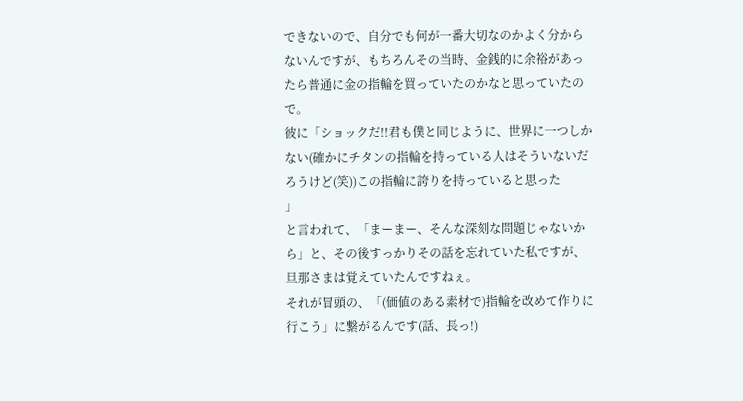できないので、自分でも何が一番大切なのかよく分からないんですが、もちろんその当時、金銭的に余裕があったら普通に金の指輪を買っていたのかなと思っていたので。
彼に「ショックだ!!君も僕と同じように、世界に一つしかない(確かにチタンの指輪を持っている人はそういないだろうけど(笑))この指輪に誇りを持っていると思った
」
と言われて、「まーまー、そんな深刻な問題じゃないから」と、その後すっかりその話を忘れていた私ですが、旦那さまは覚えていたんですねぇ。
それが冒頭の、「(価値のある素材で)指輪を改めて作りに行こう」に繋がるんです(話、長っ!)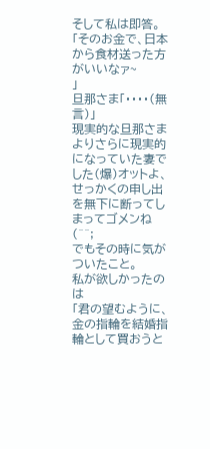そして私は即答。
「そのお金で、日本から食材送った方がいいなァ~
」
旦那さま「・・・・(無言)」
現実的な旦那さまよりさらに現実的になっていた妻でした(爆)オットよ、せっかくの申し出を無下に断ってしまってゴメンね(^^;
でもその時に気がついたこと。
私が欲しかったのは
「君の望むように、金の指輪を結婚指輪として買おうと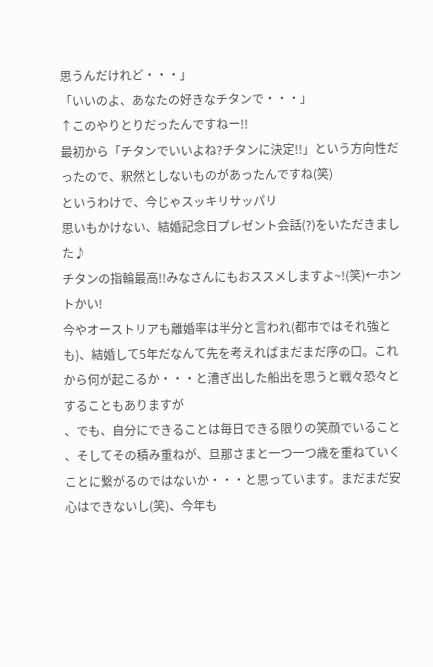思うんだけれど・・・」
「いいのよ、あなたの好きなチタンで・・・」
↑このやりとりだったんですねー!!
最初から「チタンでいいよね?チタンに決定!!」という方向性だったので、釈然としないものがあったんですね(笑)
というわけで、今じゃスッキリサッパリ
思いもかけない、結婚記念日プレゼント会話(?)をいただきました♪
チタンの指輪最高!!みなさんにもおススメしますよ~!(笑)←ホントかい!
今やオーストリアも離婚率は半分と言われ(都市ではそれ強とも)、結婚して5年だなんて先を考えればまだまだ序の口。これから何が起こるか・・・と漕ぎ出した船出を思うと戦々恐々とすることもありますが
、でも、自分にできることは毎日できる限りの笑顔でいること
、そしてその積み重ねが、旦那さまと一つ一つ歳を重ねていくことに繋がるのではないか・・・と思っています。まだまだ安心はできないし(笑)、今年も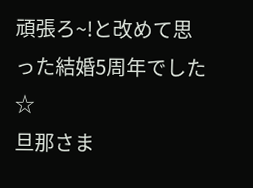頑張ろ~!と改めて思った結婚5周年でした☆
旦那さま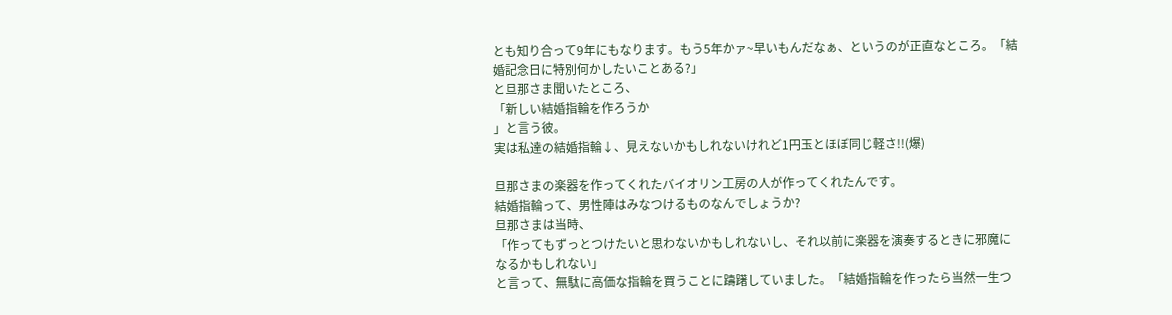とも知り合って9年にもなります。もう5年かァ~早いもんだなぁ、というのが正直なところ。「結婚記念日に特別何かしたいことある?」
と旦那さま聞いたところ、
「新しい結婚指輪を作ろうか
」と言う彼。
実は私達の結婚指輪↓、見えないかもしれないけれど1円玉とほぼ同じ軽さ!!(爆)

旦那さまの楽器を作ってくれたバイオリン工房の人が作ってくれたんです。
結婚指輪って、男性陣はみなつけるものなんでしょうか?
旦那さまは当時、
「作ってもずっとつけたいと思わないかもしれないし、それ以前に楽器を演奏するときに邪魔になるかもしれない」
と言って、無駄に高価な指輪を買うことに躊躇していました。「結婚指輪を作ったら当然一生つ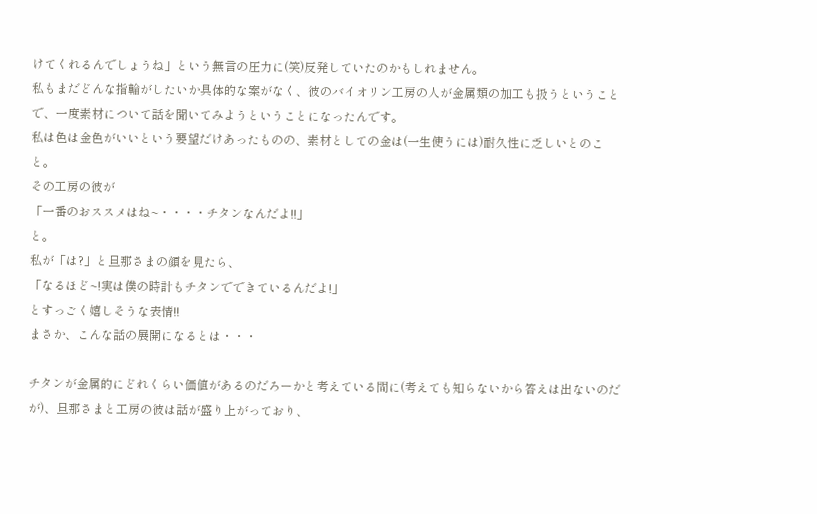けてくれるんでしょうね」という無言の圧力に(笑)反発していたのかもしれません。
私もまだどんな指輪がしたいか具体的な案がなく、彼のバイオリン工房の人が金属類の加工も扱うということで、一度素材について話を聞いてみようということになったんです。
私は色は金色がいいという要望だけあったものの、素材としての金は(一生使うには)耐久性に乏しいとのこと。
その工房の彼が
「一番のおススメはね~・・・・チタンなんだよ!!」
と。
私が「は?」と旦那さまの顔を見たら、
「なるほど~!実は僕の時計もチタンでできているんだよ!」
とすっごく嬉しそうな表情!!
まさか、こんな話の展開になるとは・・・

チタンが金属的にどれくらい価値があるのだろーかと考えている間に(考えても知らないから答えは出ないのだが)、旦那さまと工房の彼は話が盛り上がっており、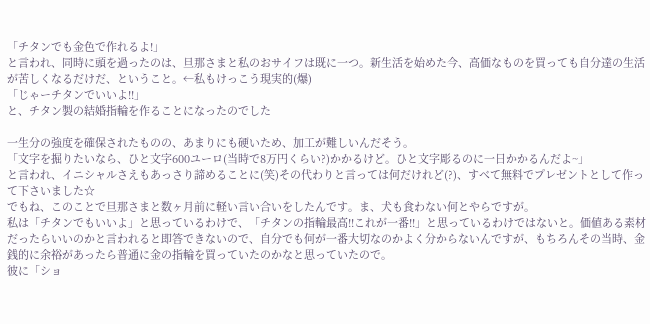「チタンでも金色で作れるよ!」
と言われ、同時に頭を過ったのは、旦那さまと私のおサイフは既に一つ。新生活を始めた今、高価なものを買っても自分達の生活が苦しくなるだけだ、ということ。←私もけっこう現実的(爆)
「じゃーチタンでいいよ!!」
と、チタン製の結婚指輪を作ることになったのでした

一生分の強度を確保されたものの、あまりにも硬いため、加工が難しいんだそう。
「文字を掘りたいなら、ひと文字600ユーロ(当時で8万円くらい?)かかるけど。ひと文字彫るのに一日かかるんだよ~」
と言われ、イニシャルさえもあっさり諦めることに(笑)その代わりと言っては何だけれど(?)、すべて無料でプレゼントとして作って下さいました☆
でもね、このことで旦那さまと数ヶ月前に軽い言い合いをしたんです。ま、犬も食わない何とやらですが。
私は「チタンでもいいよ」と思っているわけで、「チタンの指輪最高!!これが一番!!」と思っているわけではないと。価値ある素材だったらいいのかと言われると即答できないので、自分でも何が一番大切なのかよく分からないんですが、もちろんその当時、金銭的に余裕があったら普通に金の指輪を買っていたのかなと思っていたので。
彼に「ショ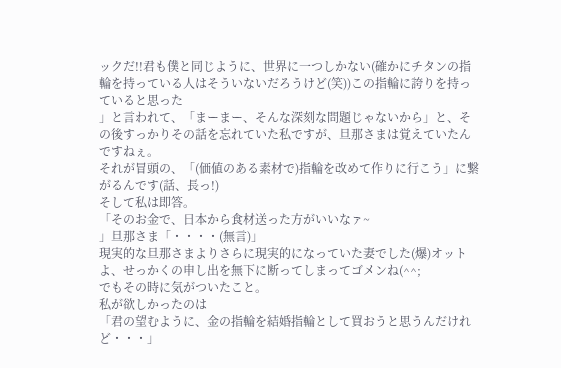ックだ!!君も僕と同じように、世界に一つしかない(確かにチタンの指輪を持っている人はそういないだろうけど(笑))この指輪に誇りを持っていると思った
」と言われて、「まーまー、そんな深刻な問題じゃないから」と、その後すっかりその話を忘れていた私ですが、旦那さまは覚えていたんですねぇ。
それが冒頭の、「(価値のある素材で)指輪を改めて作りに行こう」に繋がるんです(話、長っ!)
そして私は即答。
「そのお金で、日本から食材送った方がいいなァ~
」旦那さま「・・・・(無言)」
現実的な旦那さまよりさらに現実的になっていた妻でした(爆)オットよ、せっかくの申し出を無下に断ってしまってゴメンね(^^;
でもその時に気がついたこと。
私が欲しかったのは
「君の望むように、金の指輪を結婚指輪として買おうと思うんだけれど・・・」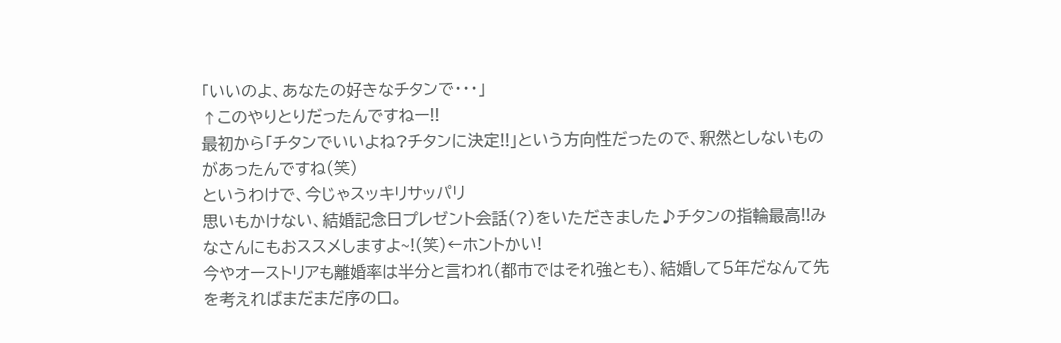「いいのよ、あなたの好きなチタンで・・・」
↑このやりとりだったんですねー!!
最初から「チタンでいいよね?チタンに決定!!」という方向性だったので、釈然としないものがあったんですね(笑)
というわけで、今じゃスッキリサッパリ
思いもかけない、結婚記念日プレゼント会話(?)をいただきました♪チタンの指輪最高!!みなさんにもおススメしますよ~!(笑)←ホントかい!
今やオーストリアも離婚率は半分と言われ(都市ではそれ強とも)、結婚して5年だなんて先を考えればまだまだ序の口。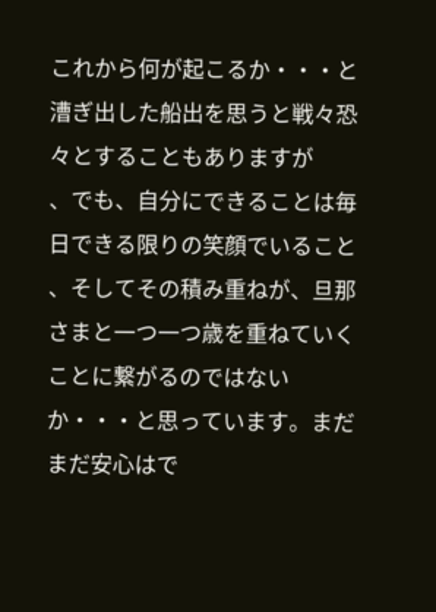これから何が起こるか・・・と漕ぎ出した船出を思うと戦々恐々とすることもありますが
、でも、自分にできることは毎日できる限りの笑顔でいること
、そしてその積み重ねが、旦那さまと一つ一つ歳を重ねていくことに繋がるのではないか・・・と思っています。まだまだ安心はで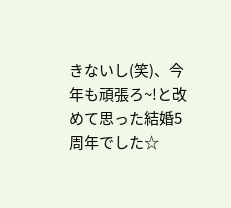きないし(笑)、今年も頑張ろ~!と改めて思った結婚5周年でした☆